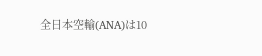全日本空輸(ANA)は10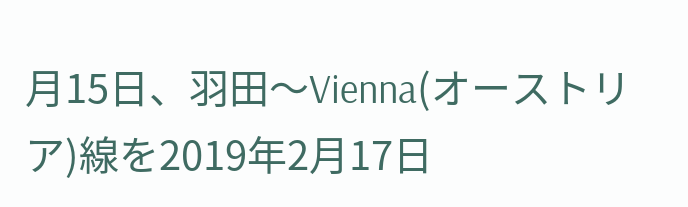月15日、羽田〜Vienna(オーストリア)線を2019年2月17日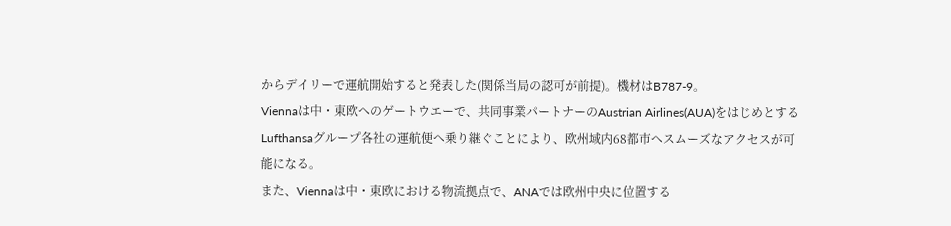からデイリーで運航開始すると発表した(関係当局の認可が前提)。機材はB787-9。
Viennaは中・東欧へのゲートウエーで、共同事業パートナーのAustrian Airlines(AUA)をはじめとするLufthansaグループ各社の運航便へ乗り継ぐことにより、欧州域内68都市へスムーズなアクセスが可能になる。
また、Viennaは中・東欧における物流拠点で、ANAでは欧州中央に位置する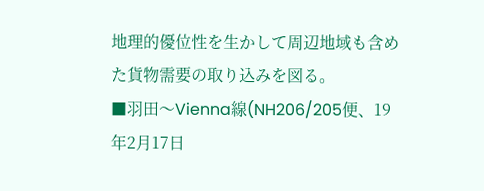地理的優位性を生かして周辺地域も含めた貨物需要の取り込みを図る。
■羽田〜Vienna線(NH206/205便、19年2月17日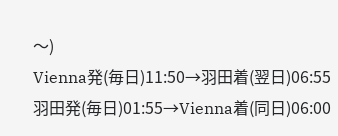〜)
Vienna発(毎日)11:50→羽田着(翌日)06:55
羽田発(毎日)01:55→Vienna着(同日)06:00